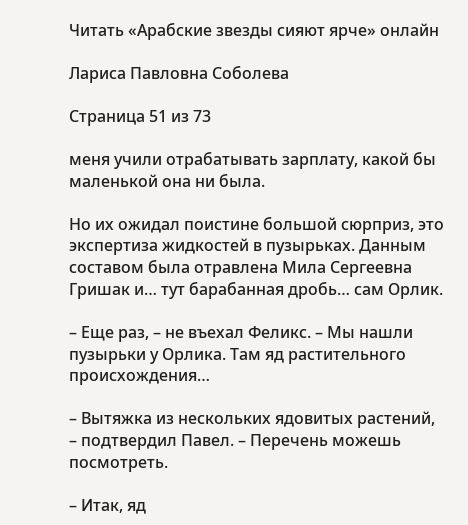Читать «Арабские звезды сияют ярче» онлайн

Лариса Павловна Соболева

Страница 51 из 73

меня учили отрабатывать зарплату, какой бы маленькой она ни была.

Но их ожидал поистине большой сюрприз, это экспертиза жидкостей в пузырьках. Данным составом была отравлена Мила Сергеевна Гришак и… тут барабанная дробь… сам Орлик.

– Еще раз, – не въехал Феликс. – Мы нашли пузырьки у Орлика. Там яд растительного происхождения…

– Вытяжка из нескольких ядовитых растений, – подтвердил Павел. – Перечень можешь посмотреть.

– Итак, яд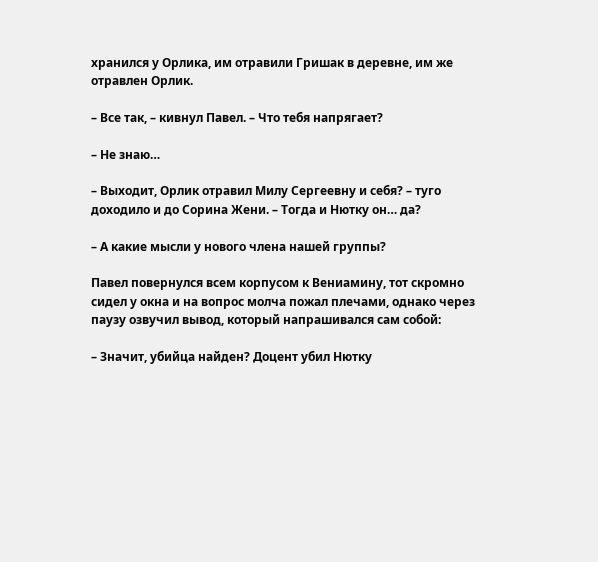хранился у Орлика, им отравили Гришак в деревне, им же отравлен Орлик.

– Все так, – кивнул Павел. – Что тебя напрягает?

– Не знаю…

– Выходит, Орлик отравил Милу Сергеевну и себя? – туго доходило и до Сорина Жени. – Тогда и Нютку он… да?

– А какие мысли у нового члена нашей группы?

Павел повернулся всем корпусом к Вениамину, тот скромно сидел у окна и на вопрос молча пожал плечами, однако через паузу озвучил вывод, который напрашивался сам собой:

– Значит, убийца найден? Доцент убил Нютку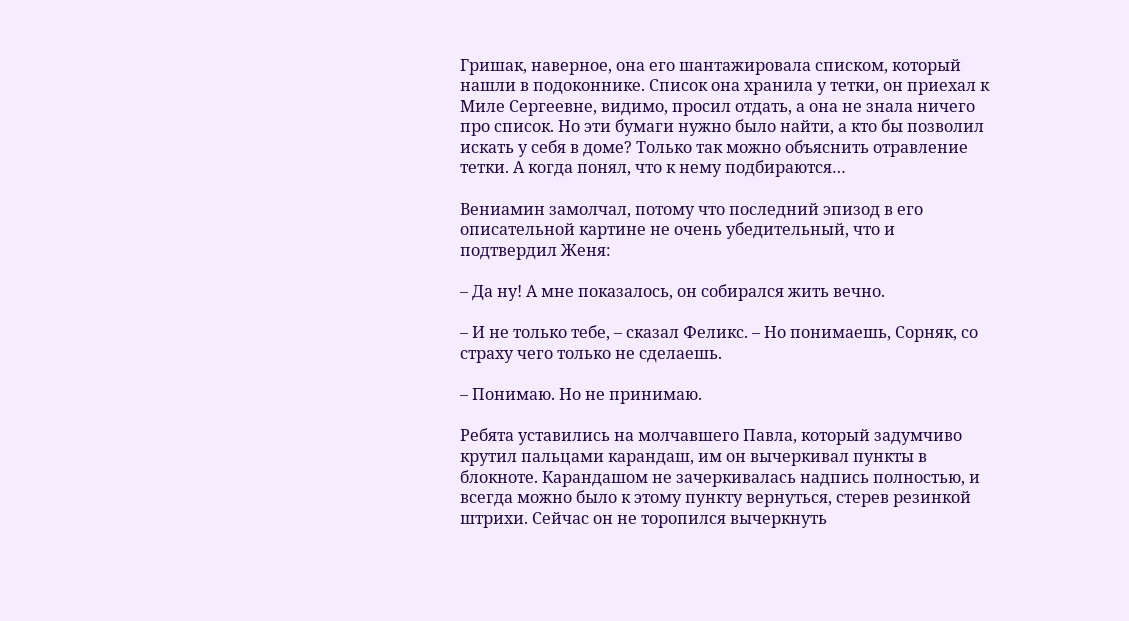Гришак, наверное, она его шантажировала списком, который нашли в подоконнике. Список она хранила у тетки, он приехал к Миле Сергеевне, видимо, просил отдать, а она не знала ничего про список. Но эти бумаги нужно было найти, а кто бы позволил искать у себя в доме? Только так можно объяснить отравление тетки. А когда понял, что к нему подбираются…

Вениамин замолчал, потому что последний эпизод в его описательной картине не очень убедительный, что и подтвердил Женя:

– Да ну! А мне показалось, он собирался жить вечно.

– И не только тебе, – сказал Феликс. – Но понимаешь, Сорняк, со страху чего только не сделаешь.

– Понимаю. Но не принимаю.

Ребята уставились на молчавшего Павла, который задумчиво крутил пальцами карандаш, им он вычеркивал пункты в блокноте. Карандашом не зачеркивалась надпись полностью, и всегда можно было к этому пункту вернуться, стерев резинкой штрихи. Сейчас он не торопился вычеркнуть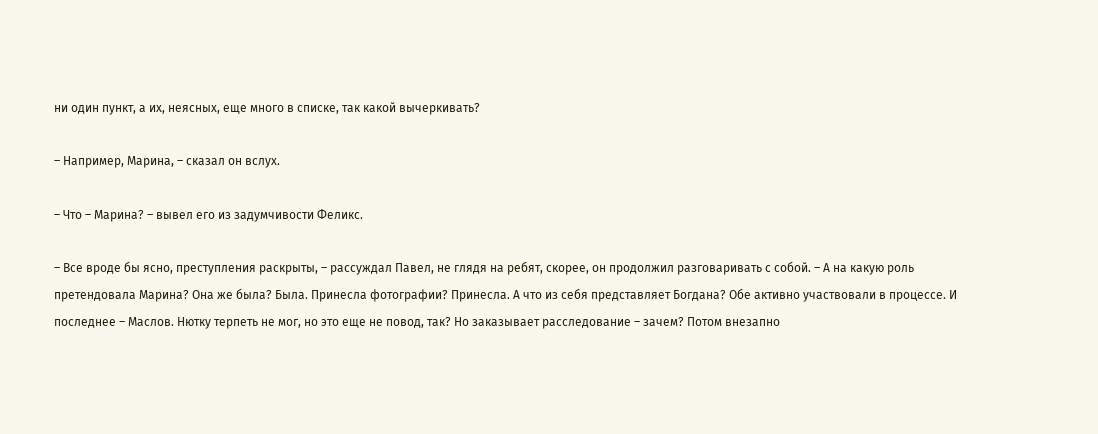ни один пункт, а их, неясных, еще много в списке, так какой вычеркивать?

– Например, Марина, – сказал он вслух.

– Что – Марина? – вывел его из задумчивости Феликс.

– Все вроде бы ясно, преступления раскрыты, – рассуждал Павел, не глядя на ребят, скорее, он продолжил разговаривать с собой. – А на какую роль претендовала Марина? Она же была? Была. Принесла фотографии? Принесла. А что из себя представляет Богдана? Обе активно участвовали в процессе. И последнее – Маслов. Нютку терпеть не мог, но это еще не повод, так? Но заказывает расследование – зачем? Потом внезапно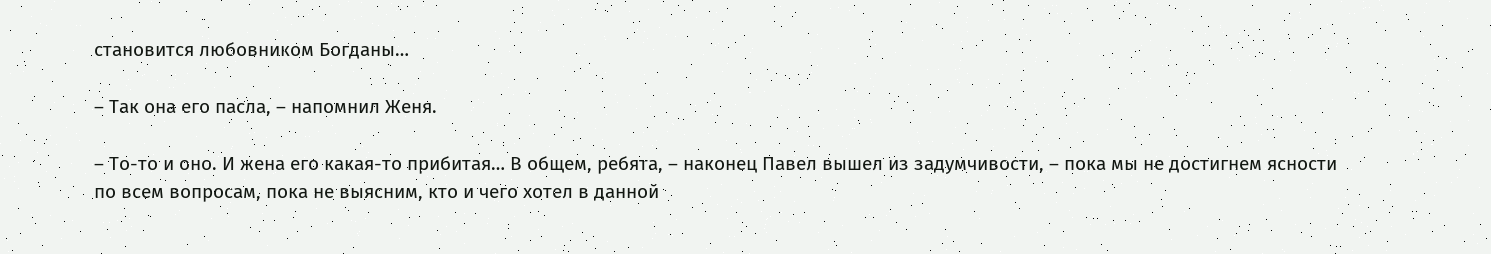становится любовником Богданы…

– Так она его пасла, – напомнил Женя.

– То-то и оно. И жена его какая-то прибитая… В общем, ребята, – наконец Павел вышел из задумчивости, – пока мы не достигнем ясности по всем вопросам, пока не выясним, кто и чего хотел в данной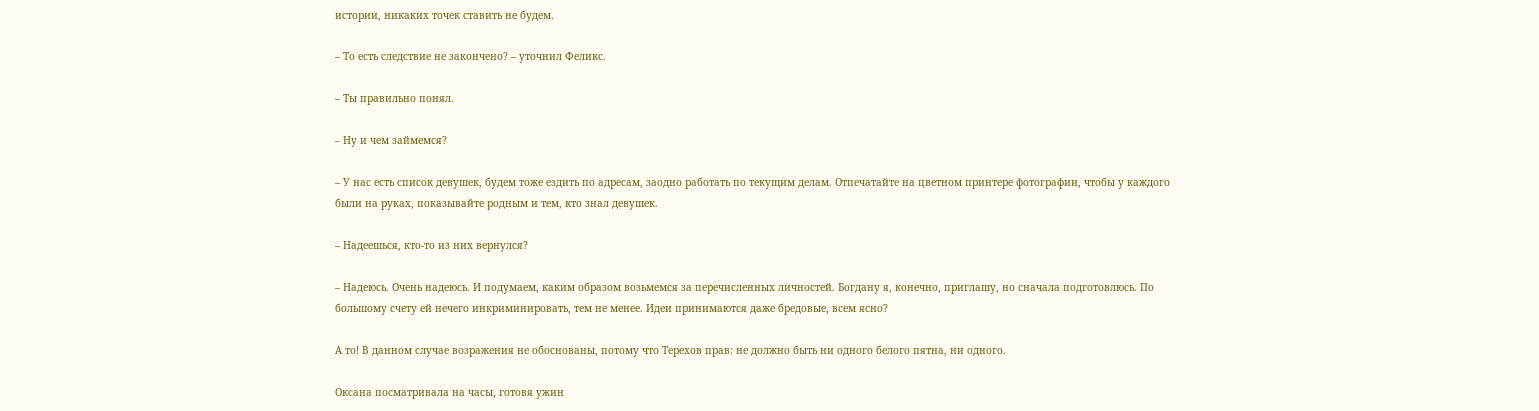истории, никаких точек ставить не будем.

– То есть следствие не закончено? – уточнил Феликс.

– Ты правильно понял.

– Ну и чем займемся?

– У нас есть список девушек, будем тоже ездить по адресам, заодно работать по текущим делам. Отпечатайте на цветном принтере фотографии, чтобы у каждого были на руках, показывайте родным и тем, кто знал девушек.

– Надеешься, кто-то из них вернулся?

– Надеюсь. Очень надеюсь. И подумаем, каким образом возьмемся за перечисленных личностей. Богдану я, конечно, приглашу, но сначала подготовлюсь. По большому счету ей нечего инкриминировать, тем не менее. Идеи принимаются даже бредовые, всем ясно?

А то! В данном случае возражения не обоснованы, потому что Терехов прав: не должно быть ни одного белого пятна, ни одного.

Оксана посматривала на часы, готовя ужин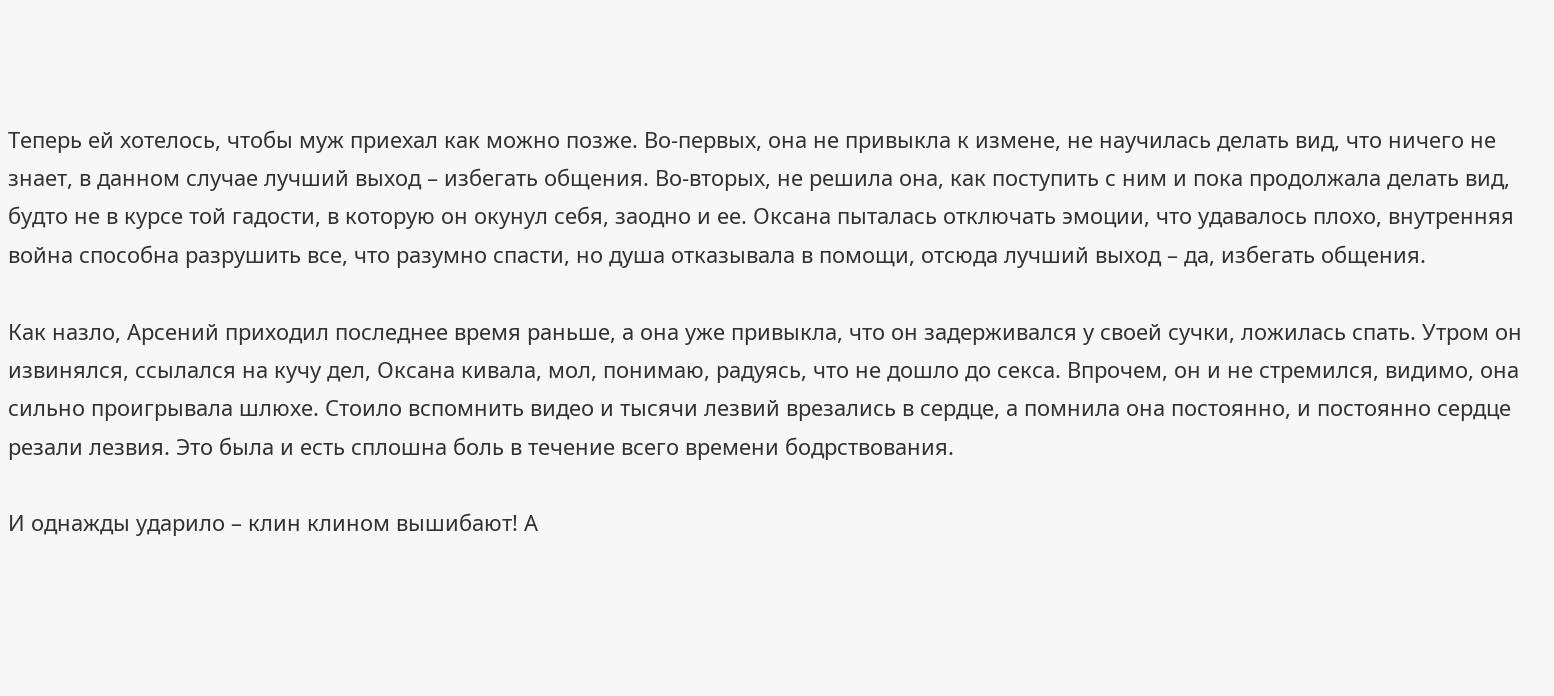Теперь ей хотелось, чтобы муж приехал как можно позже. Во-первых, она не привыкла к измене, не научилась делать вид, что ничего не знает, в данном случае лучший выход – избегать общения. Во-вторых, не решила она, как поступить с ним и пока продолжала делать вид, будто не в курсе той гадости, в которую он окунул себя, заодно и ее. Оксана пыталась отключать эмоции, что удавалось плохо, внутренняя война способна разрушить все, что разумно спасти, но душа отказывала в помощи, отсюда лучший выход – да, избегать общения.

Как назло, Арсений приходил последнее время раньше, а она уже привыкла, что он задерживался у своей сучки, ложилась спать. Утром он извинялся, ссылался на кучу дел, Оксана кивала, мол, понимаю, радуясь, что не дошло до секса. Впрочем, он и не стремился, видимо, она сильно проигрывала шлюхе. Стоило вспомнить видео и тысячи лезвий врезались в сердце, а помнила она постоянно, и постоянно сердце резали лезвия. Это была и есть сплошна боль в течение всего времени бодрствования.

И однажды ударило – клин клином вышибают! А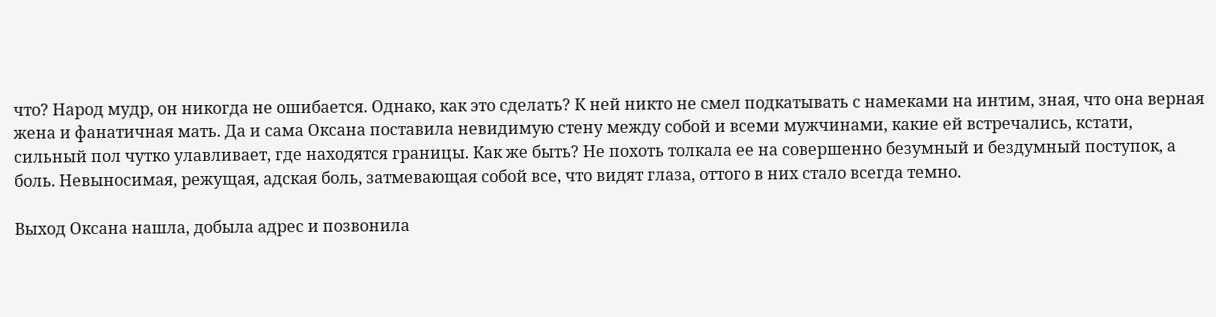что? Народ мудр, он никогда не ошибается. Однако, как это сделать? К ней никто не смел подкатывать с намеками на интим, зная, что она верная жена и фанатичная мать. Да и сама Оксана поставила невидимую стену между собой и всеми мужчинами, какие ей встречались, кстати, сильный пол чутко улавливает, где находятся границы. Как же быть? Не похоть толкала ее на совершенно безумный и бездумный поступок, а боль. Невыносимая, режущая, адская боль, затмевающая собой все, что видят глаза, оттого в них стало всегда темно.

Выход Оксана нашла, добыла адрес и позвонила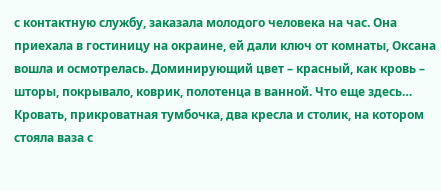с контактную службу, заказала молодого человека на час. Она приехала в гостиницу на окраине, ей дали ключ от комнаты, Оксана вошла и осмотрелась. Доминирующий цвет – красный, как кровь – шторы, покрывало, коврик, полотенца в ванной. Что еще здесь… Кровать, прикроватная тумбочка, два кресла и столик, на котором стояла ваза с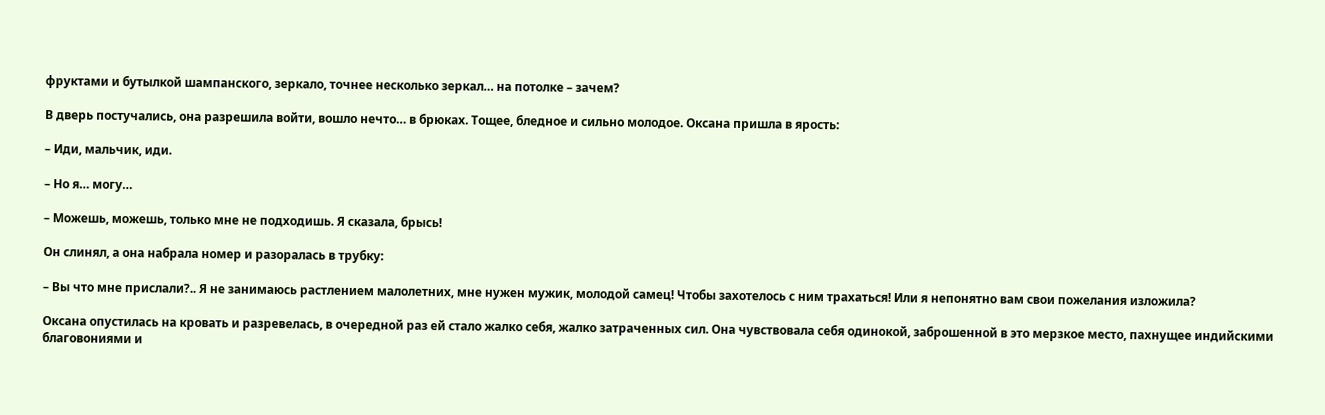фруктами и бутылкой шампанского, зеркало, точнее несколько зеркал… на потолке – зачем?

В дверь постучались, она разрешила войти, вошло нечто… в брюках. Тощее, бледное и сильно молодое. Оксана пришла в ярость:

– Иди, мальчик, иди.

– Но я… могу…

– Можешь, можешь, только мне не подходишь. Я сказала, брысь!

Он слинял, а она набрала номер и разоралась в трубку:

– Вы что мне прислали?.. Я не занимаюсь растлением малолетних, мне нужен мужик, молодой самец! Чтобы захотелось с ним трахаться! Или я непонятно вам свои пожелания изложила?

Оксана опустилась на кровать и разревелась, в очередной раз ей стало жалко себя, жалко затраченных сил. Она чувствовала себя одинокой, заброшенной в это мерзкое место, пахнущее индийскими благовониями и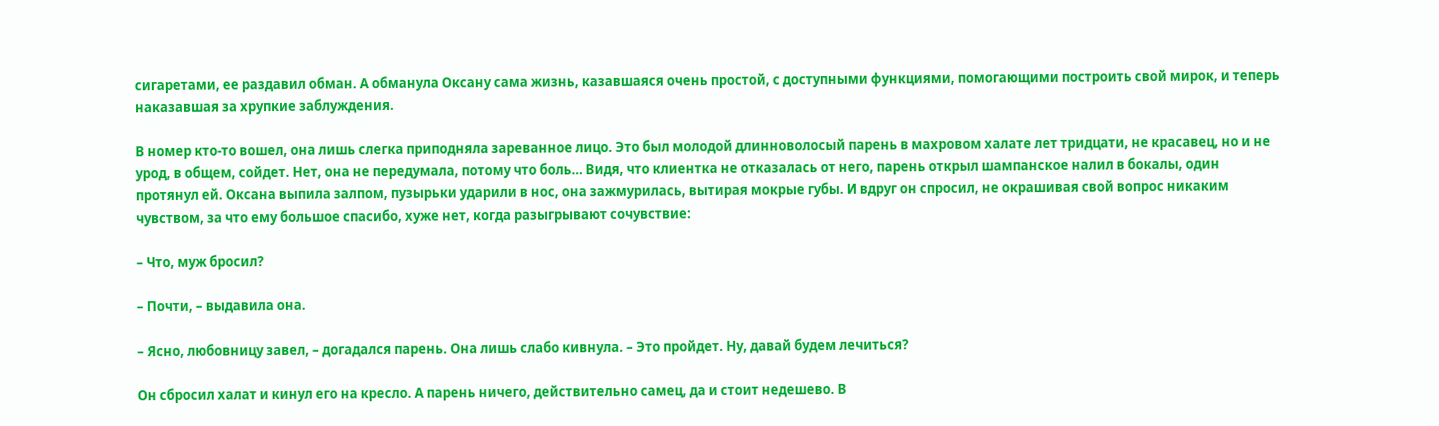сигаретами, ее раздавил обман. А обманула Оксану сама жизнь, казавшаяся очень простой, с доступными функциями, помогающими построить свой мирок, и теперь наказавшая за хрупкие заблуждения.

В номер кто-то вошел, она лишь слегка приподняла зареванное лицо. Это был молодой длинноволосый парень в махровом халате лет тридцати, не красавец, но и не урод, в общем, сойдет. Нет, она не передумала, потому что боль… Видя, что клиентка не отказалась от него, парень открыл шампанское налил в бокалы, один протянул ей. Оксана выпила залпом, пузырьки ударили в нос, она зажмурилась, вытирая мокрые губы. И вдруг он спросил, не окрашивая свой вопрос никаким чувством, за что ему большое спасибо, хуже нет, когда разыгрывают сочувствие:

– Что, муж бросил?

– Почти, – выдавила она.

– Ясно, любовницу завел, – догадался парень. Она лишь слабо кивнула. – Это пройдет. Ну, давай будем лечиться?

Он сбросил халат и кинул его на кресло. А парень ничего, действительно самец, да и стоит недешево. В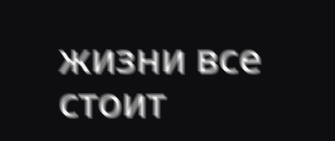жизни все стоит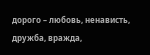дорого – любовь, ненависть, дружба, вражда,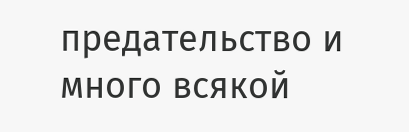предательство и много всякой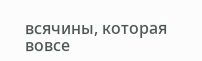всячины, которая вовсе